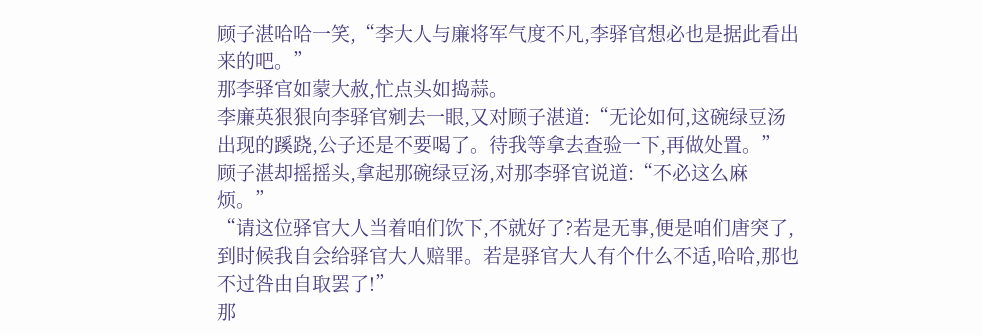顾子湛哈哈一笑,“李大人与廉将军气度不凡,李驿官想必也是据此看出来的吧。”
那李驿官如蒙大赦,忙点头如捣蒜。
李廉英狠狠向李驿官剜去一眼,又对顾子湛道:“无论如何,这碗绿豆汤出现的蹊跷,公子还是不要喝了。待我等拿去查验一下,再做处置。”
顾子湛却摇摇头,拿起那碗绿豆汤,对那李驿官说道:“不必这么麻烦。”
“请这位驿官大人当着咱们饮下,不就好了?若是无事,便是咱们唐突了,到时候我自会给驿官大人赔罪。若是驿官大人有个什么不适,哈哈,那也不过咎由自取罢了!”
那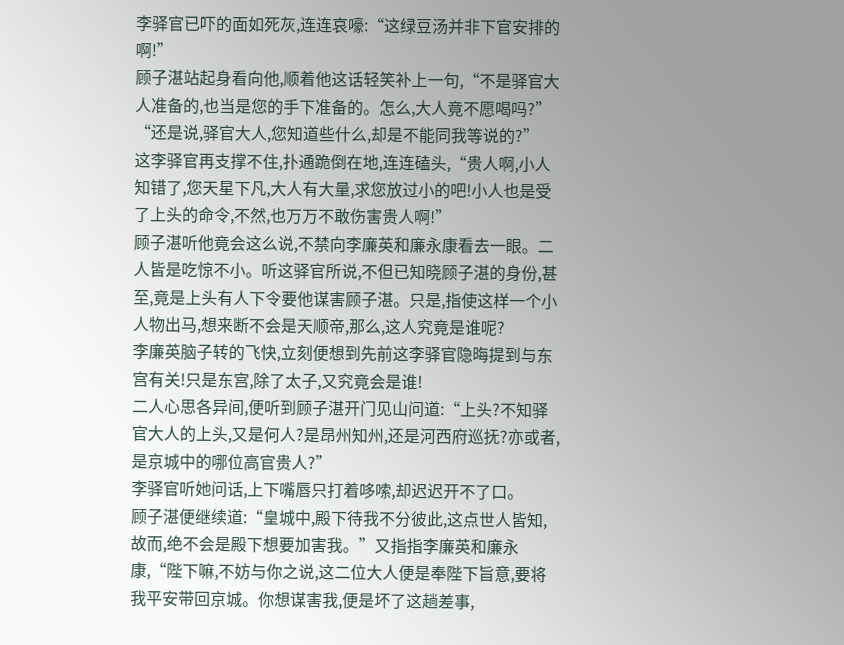李驿官已吓的面如死灰,连连哀嚎:“这绿豆汤并非下官安排的啊!”
顾子湛站起身看向他,顺着他这话轻笑补上一句,“不是驿官大人准备的,也当是您的手下准备的。怎么,大人竟不愿喝吗?”
“还是说,驿官大人,您知道些什么,却是不能同我等说的?”
这李驿官再支撑不住,扑通跪倒在地,连连磕头,“贵人啊,小人知错了,您天星下凡,大人有大量,求您放过小的吧!小人也是受了上头的命令,不然,也万万不敢伤害贵人啊!”
顾子湛听他竟会这么说,不禁向李廉英和廉永康看去一眼。二人皆是吃惊不小。听这驿官所说,不但已知晓顾子湛的身份,甚至,竟是上头有人下令要他谋害顾子湛。只是,指使这样一个小人物出马,想来断不会是天顺帝,那么,这人究竟是谁呢?
李廉英脑子转的飞快,立刻便想到先前这李驿官隐晦提到与东宫有关!只是东宫,除了太子,又究竟会是谁!
二人心思各异间,便听到顾子湛开门见山问道:“上头?不知驿官大人的上头,又是何人?是昂州知州,还是河西府巡抚?亦或者,是京城中的哪位高官贵人?”
李驿官听她问话,上下嘴唇只打着哆嗦,却迟迟开不了口。
顾子湛便继续道:“皇城中,殿下待我不分彼此,这点世人皆知,故而,绝不会是殿下想要加害我。”又指指李廉英和廉永康,“陛下嘛,不妨与你之说,这二位大人便是奉陛下旨意,要将我平安带回京城。你想谋害我,便是坏了这趟差事,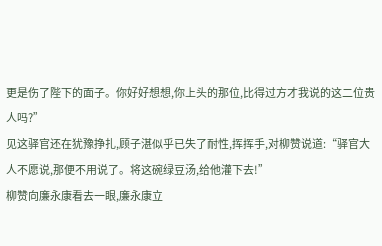更是伤了陛下的面子。你好好想想,你上头的那位,比得过方才我说的这二位贵人吗?”
见这驿官还在犹豫挣扎,顾子湛似乎已失了耐性,挥挥手,对柳赞说道:“驿官大人不愿说,那便不用说了。将这碗绿豆汤,给他灌下去!”
柳赞向廉永康看去一眼,廉永康立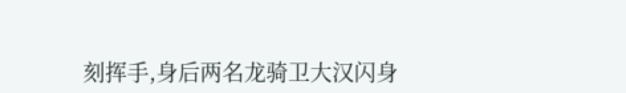刻挥手,身后两名龙骑卫大汉闪身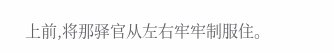上前,将那驿官从左右牢牢制服住。